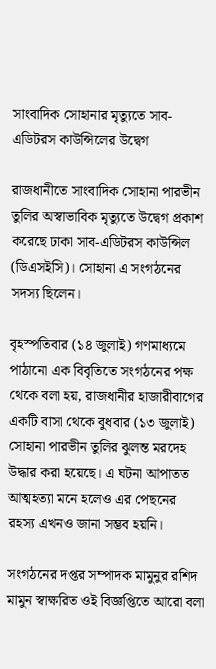সাংবাদিক সোহানার মৃত্যুতে সাব-এডিটরস কাউন্সিলের উদ্বেগ

রাজধানীতে সাংবাদিক সোহানা পারভীন তুলির অস্বাভাবিক মৃত্যুতে উদ্বেগ প্রকাশ করেছে ঢাকা সাব-এডিটরস কাউন্সিল (ডিএসইসি)। সোহানা এ সংগঠনের সদস্য ছিলেন।

বৃহস্পতিবার (১৪ জুলাই) গণমাধ্যমে পাঠানো এক বিবৃতিতে সংগঠনের পক্ষ থেকে বলা হয়, রাজধানীর হাজারীবাগের একটি বাসা থেকে বুধবার (১৩ জুলাই) সোহানা পারভীন তুলির ঝুলন্ত মরদেহ উদ্ধার করা হয়েছে। এ ঘটনা আপাতত আত্মহত্যা মনে হলেও এর পেছনের রহস্য এখনও জানা সম্ভব হয়নি।

সংগঠনের দপ্তর সম্পাদক মামুনুর রশিদ মামুন স্বাক্ষরিত ওই বিজ্ঞপ্তিতে আরো বলা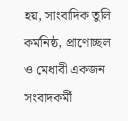হয়, সাংবাদিক তুলি কর্মনিষ্ঠ, প্রাণোচ্ছল ও মেধাবী একজন সংবাদকর্মী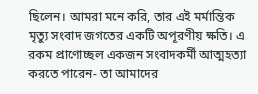ছিলেন। আমরা মনে করি, তার এই মর্মান্তিক মৃত্যু সংবাদ জগতের একটি অপূরণীয় ক্ষতি। এ রকম প্রাণোচ্ছল একজন সংবাদকর্মী আত্মহত্যা করতে পারেন- তা আমাদের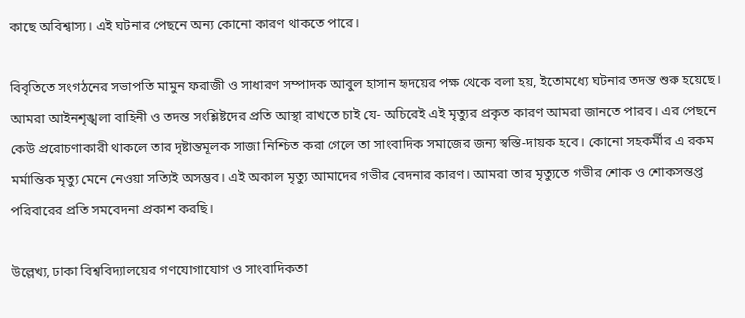কাছে অবিশ্বাস্য। এই ঘটনার পেছনে অন্য কোনো কারণ থাকতে পারে।

বিবৃতিতে সংগঠনের সভাপতি মামুন ফরাজী ও সাধারণ সম্পাদক আবুল হাসান হৃদয়ের পক্ষ থেকে বলা হয়, ইতোমধ্যে ঘটনার তদন্ত শুরু হয়েছে। আমরা আইনশৃঙ্খলা বাহিনী ও তদন্ত সংশ্লিষ্টদের প্রতি আস্থা রাখতে চাই যে- অচিরেই এই মৃত্যুর প্রকৃত কারণ আমরা জানতে পারব। এর পেছনে কেউ প্ররোচণাকারী থাকলে তার দৃষ্টান্তমূলক সাজা নিশ্চিত করা গেলে তা সাংবাদিক সমাজের জন্য স্বস্তি-দায়ক হবে। কোনো সহকর্মীর এ রকম মর্মান্তিক মৃত্যু মেনে নেওয়া সত্যিই অসম্ভব। এই অকাল মৃত্যু আমাদের গভীর বেদনার কারণ। আমরা তার মৃত্যুতে গভীর শোক ও শোকসন্তপ্ত পরিবারের প্রতি সমবেদনা প্রকাশ করছি।

উল্লেখ্য, ঢাকা বিশ্ববিদ্যালয়ের গণযোগাযোগ ও সাংবাদিকতা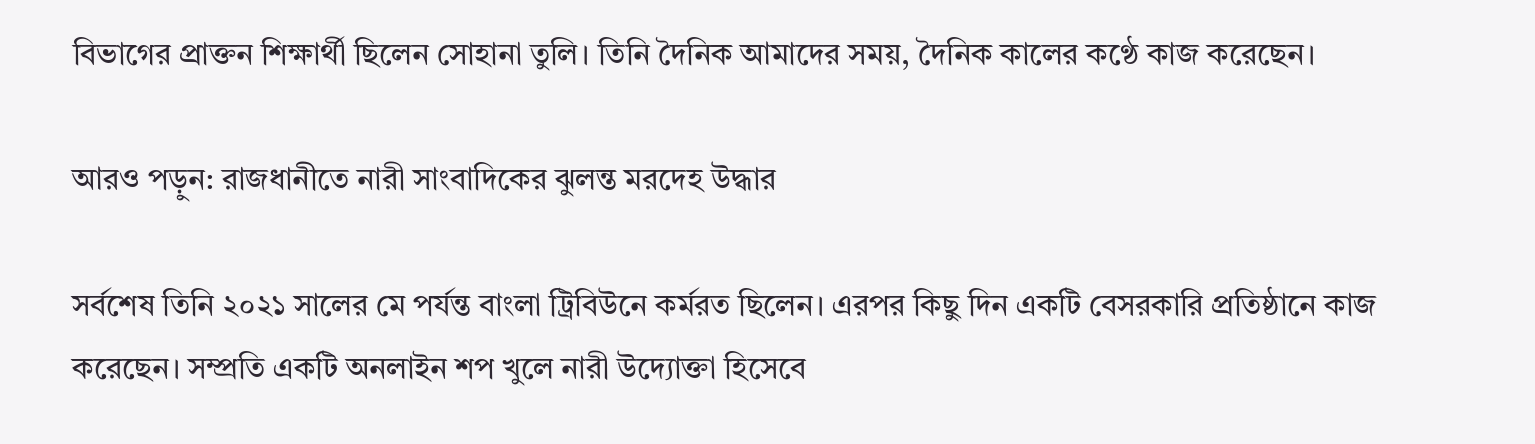বিভাগের প্রাক্তন শিক্ষার্থী ছিলেন সোহানা তুলি। তিনি দৈনিক আমাদের সময়, দৈনিক কালের কণ্ঠে কাজ করেছেন।

আরও পড়ুন: রাজধানীতে নারী সাংবাদিকের ঝুলন্ত মরদেহ উদ্ধার

সর্বশেষ তিনি ২০২১ সালের মে পর্যন্ত বাংলা ট্রিবিউনে কর্মরত ছিলেন। এরপর কিছু দিন একটি বেসরকারি প্রতিষ্ঠানে কাজ করেছেন। সম্প্রতি একটি অনলাইন শপ খুলে নারী উদ্যোক্তা হিসেবে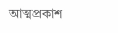আত্মপ্রকাশ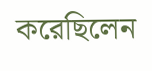করেছিলেন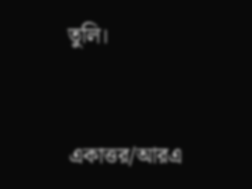তুলি।


একাত্তর/আরএ